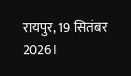रायपुर, 19 सितंबर 2026।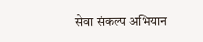सेवा संकल्प अभियान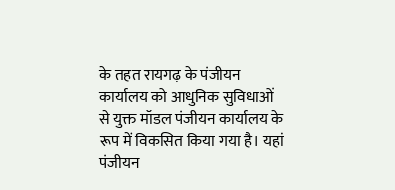के तहत रायगढ़ के पंजीयन कार्यालय को आधुनिक सुविधाओं से युक्त मॉडल पंजीयन कार्यालय के रूप में विकसित किया गया है। यहां पंजीयन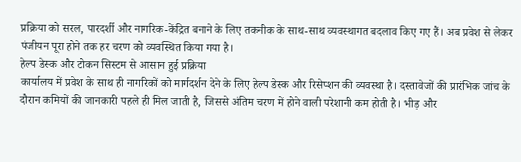प्रक्रिया को सरल, पारदर्शी और नागरिक-केंद्रित बनाने के लिए तकनीक के साथ-साथ व्यवस्थागत बदलाव किए गए हैं। अब प्रवेश से लेकर पंजीयन पूरा होने तक हर चरण को व्यवस्थित किया गया है।
हेल्प डेस्क और टोकन सिस्टम से आसान हुई प्रक्रिया
कार्यालय में प्रवेश के साथ ही नागरिकों को मार्गदर्शन देने के लिए हेल्प डेस्क और रिसेप्शन की व्यवस्था है। दस्तावेजों की प्रारंभिक जांच के दौरान कमियों की जानकारी पहले ही मिल जाती है, जिससे अंतिम चरण में होने वाली परेशानी कम होती है। भीड़ और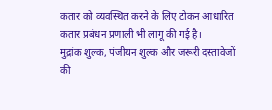कतार को व्यवस्थित करने के लिए टोकन आधारित कतार प्रबंधन प्रणाली भी लागू की गई है।
मुद्रांक शुल्क, पंजीयन शुल्क और जरूरी दस्तावेजों की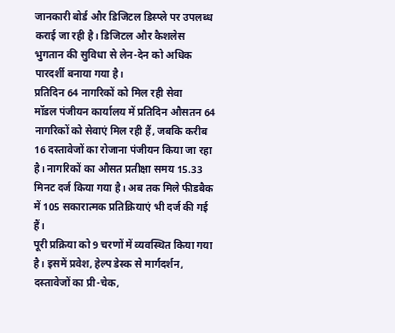जानकारी बोर्ड और डिजिटल डिस्प्ले पर उपलब्ध कराई जा रही है। डिजिटल और कैशलेस भुगतान की सुविधा से लेन-देन को अधिक पारदर्शी बनाया गया है।
प्रतिदिन 64 नागरिकों को मिल रही सेवा
मॉडल पंजीयन कार्यालय में प्रतिदिन औसतन 64 नागरिकों को सेवाएं मिल रही हैं, जबकि करीब 16 दस्तावेजों का रोजाना पंजीयन किया जा रहा है। नागरिकों का औसत प्रतीक्षा समय 15.33 मिनट दर्ज किया गया है। अब तक मिले फीडबैक में 105 सकारात्मक प्रतिक्रियाएं भी दर्ज की गई हैं।
पूरी प्रक्रिया को 9 चरणों में व्यवस्थित किया गया है। इसमें प्रवेश, हेल्प डेस्क से मार्गदर्शन, दस्तावेजों का प्री-चेक,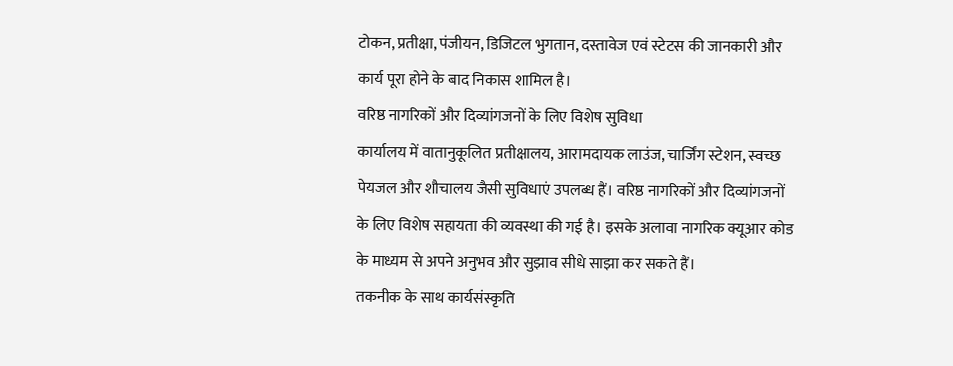टोकन, प्रतीक्षा, पंजीयन, डिजिटल भुगतान, दस्तावेज एवं स्टेटस की जानकारी और कार्य पूरा होने के बाद निकास शामिल है।
वरिष्ठ नागरिकों और दिव्यांगजनों के लिए विशेष सुविधा
कार्यालय में वातानुकूलित प्रतीक्षालय, आरामदायक लाउंज, चार्जिंग स्टेशन, स्वच्छ पेयजल और शौचालय जैसी सुविधाएं उपलब्ध हैं। वरिष्ठ नागरिकों और दिव्यांगजनों के लिए विशेष सहायता की व्यवस्था की गई है। इसके अलावा नागरिक क्यूआर कोड के माध्यम से अपने अनुभव और सुझाव सीधे साझा कर सकते हैं।
तकनीक के साथ कार्यसंस्कृति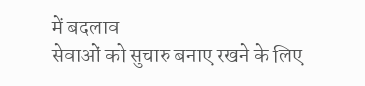में बदलाव
सेवाओं को सुचारु बनाए रखने के लिए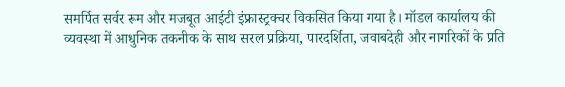समर्पित सर्वर रूम और मजबूत आईटी इंफ्रास्ट्रक्चर विकसित किया गया है। मॉडल कार्यालय की व्यवस्था में आधुनिक तकनीक के साथ सरल प्रक्रिया, पारदर्शिता, जवाबदेही और नागरिकों के प्रति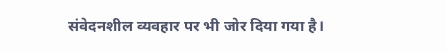संवेदनशील व्यवहार पर भी जोर दिया गया है।